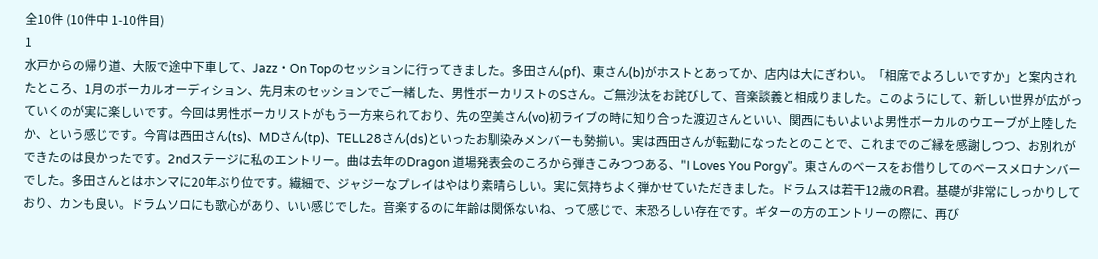全10件 (10件中 1-10件目)
1
水戸からの帰り道、大阪で途中下車して、Jazz・On Topのセッションに行ってきました。多田さん(pf)、東さん(b)がホストとあってか、店内は大にぎわい。「相席でよろしいですか」と案内されたところ、1月のボーカルオーディション、先月末のセッションでご一緒した、男性ボーカリストのSさん。ご無沙汰をお詫びして、音楽談義と相成りました。このようにして、新しい世界が広がっていくのが実に楽しいです。今回は男性ボーカリストがもう一方来られており、先の空美さん(vo)初ライブの時に知り合った渡辺さんといい、関西にもいよいよ男性ボーカルのウエーブが上陸したか、という感じです。今宵は西田さん(ts)、MDさん(tp)、TELL28さん(ds)といったお馴染みメンバーも勢揃い。実は西田さんが転勤になったとのことで、これまでのご縁を感謝しつつ、お別れができたのは良かったです。2ndステージに私のエントリー。曲は去年のDragon 道場発表会のころから弾きこみつつある、"I Loves You Porgy"。東さんのベースをお借りしてのベースメロナンバーでした。多田さんとはホンマに20年ぶり位です。繊細で、ジャジーなプレイはやはり素晴らしい。実に気持ちよく弾かせていただきました。ドラムスは若干12歳のR君。基礎が非常にしっかりしており、カンも良い。ドラムソロにも歌心があり、いい感じでした。音楽するのに年齢は関係ないね、って感じで、末恐ろしい存在です。ギターの方のエントリーの際に、再び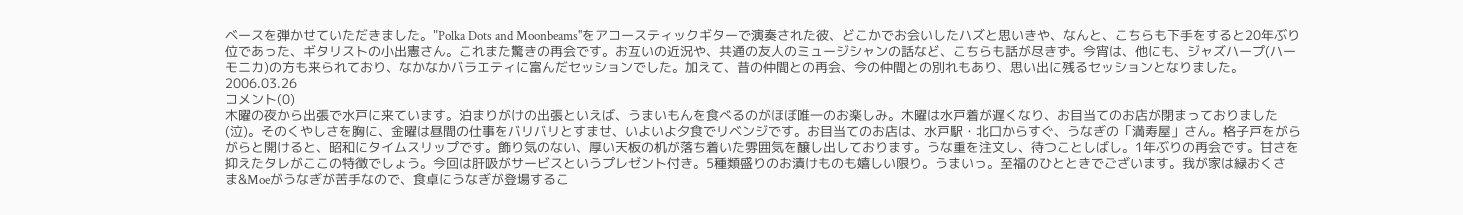ベースを弾かせていただきました。"Polka Dots and Moonbeams"をアコースティックギターで演奏された彼、どこかでお会いしたハズと思いきや、なんと、こちらも下手をすると20年ぶり位であった、ギタリストの小出憲さん。これまた驚きの再会です。お互いの近況や、共通の友人のミュージシャンの話など、こちらも話が尽きず。今宵は、他にも、ジャズハープ(ハーモニカ)の方も来られており、なかなかバラエティに富んだセッションでした。加えて、昔の仲間との再会、今の仲間との別れもあり、思い出に残るセッションとなりました。
2006.03.26
コメント(0)
木曜の夜から出張で水戸に来ています。泊まりがけの出張といえば、うまいもんを食べるのがほぼ唯一のお楽しみ。木曜は水戸着が遅くなり、お目当てのお店が閉まっておりました(泣)。そのくやしさを胸に、金曜は昼間の仕事をバリバリとすませ、いよいよ夕食でリベンジです。お目当てのお店は、水戸駅・北口からすぐ、うなぎの「満寿屋」さん。格子戸をがらがらと開けると、昭和にタイムスリップです。飾り気のない、厚い天板の机が落ち着いた雰囲気を醸し出しております。うな重を注文し、待つことしばし。1年ぶりの再会です。甘さを抑えたタレがここの特徴でしょう。今回は肝吸がサービスというプレゼント付き。5種類盛りのお漬けものも嬉しい限り。うまいっ。至福のひとときでございます。我が家は緑おくさま&Moeがうなぎが苦手なので、食卓にうなぎが登場するこ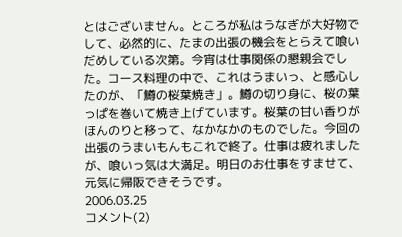とはございません。ところが私はうなぎが大好物でして、必然的に、たまの出張の機会をとらえて喰いだめしている次第。今宵は仕事関係の懇親会でした。コース料理の中で、これはうまいっ、と感心したのが、「鱒の桜葉焼き」。鱒の切り身に、桜の葉っぱを巻いて焼き上げています。桜葉の甘い香りがほんのりと移って、なかなかのものでした。今回の出張のうまいもんもこれで終了。仕事は疲れましたが、喰いっ気は大満足。明日のお仕事をすませて、元気に帰阪できそうです。
2006.03.25
コメント(2)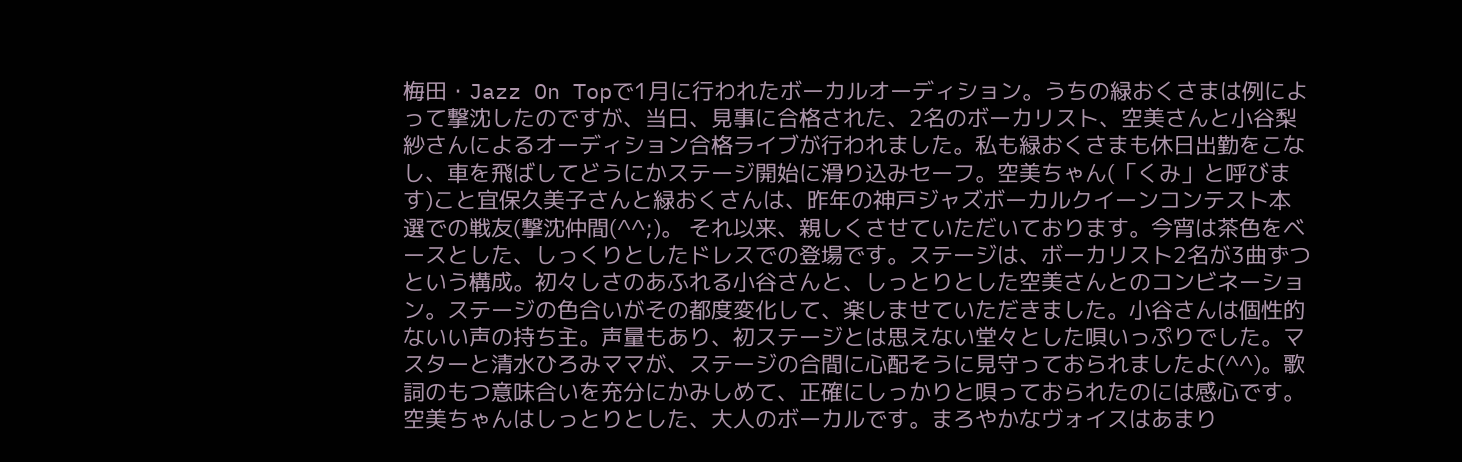梅田・Jazz On Topで1月に行われたボーカルオーディション。うちの緑おくさまは例によって撃沈したのですが、当日、見事に合格された、2名のボーカリスト、空美さんと小谷梨紗さんによるオーディション合格ライブが行われました。私も緑おくさまも休日出勤をこなし、車を飛ばしてどうにかステージ開始に滑り込みセーフ。空美ちゃん(「くみ」と呼びます)こと宜保久美子さんと緑おくさんは、昨年の神戸ジャズボーカルクイーンコンテスト本選での戦友(撃沈仲間(^^;)。 それ以来、親しくさせていただいております。今宵は茶色をベースとした、しっくりとしたドレスでの登場です。ステージは、ボーカリスト2名が3曲ずつという構成。初々しさのあふれる小谷さんと、しっとりとした空美さんとのコンビネーション。ステージの色合いがその都度変化して、楽しませていただきました。小谷さんは個性的ないい声の持ち主。声量もあり、初ステージとは思えない堂々とした唄いっぷりでした。マスターと清水ひろみママが、ステージの合間に心配そうに見守っておられましたよ(^^)。歌詞のもつ意味合いを充分にかみしめて、正確にしっかりと唄っておられたのには感心です。空美ちゃんはしっとりとした、大人のボーカルです。まろやかなヴォイスはあまり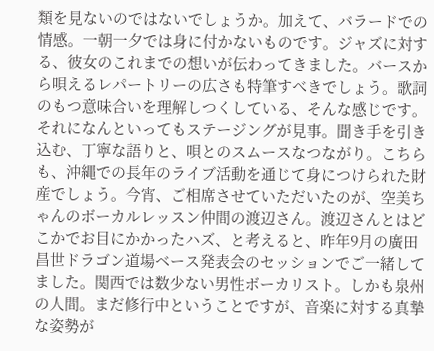類を見ないのではないでしょうか。加えて、バラードでの情感。一朝一夕では身に付かないものです。ジャズに対する、彼女のこれまでの想いが伝わってきました。バースから唄えるレパートリーの広さも特筆すべきでしょう。歌詞のもつ意味合いを理解しつくしている、そんな感じです。それになんといってもステージングが見事。聞き手を引き込む、丁寧な語りと、唄とのスムースなつながり。こちらも、沖縄での長年のライブ活動を通じて身につけられた財産でしょう。今宵、ご相席させていただいたのが、空美ちゃんのボーカルレッスン仲間の渡辺さん。渡辺さんとはどこかでお目にかかったハズ、と考えると、昨年9月の廣田昌世ドラゴン道場ベース発表会のセッションでご一緒してました。関西では数少ない男性ボーカリスト。しかも泉州の人間。まだ修行中ということですが、音楽に対する真摯な姿勢が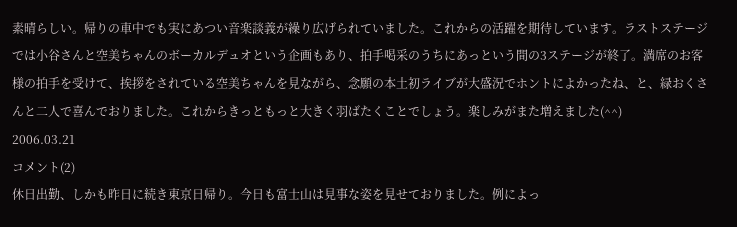素晴らしい。帰りの車中でも実にあつい音楽談義が繰り広げられていました。これからの活躍を期待しています。ラストステージでは小谷さんと空美ちゃんのボーカルデュオという企画もあり、拍手喝采のうちにあっという間の3ステージが終了。満席のお客様の拍手を受けて、挨拶をされている空美ちゃんを見ながら、念願の本土初ライブが大盛況でホントによかったね、と、緑おくさんと二人で喜んでおりました。これからきっともっと大きく羽ばたくことでしょう。楽しみがまた増えました(^^)
2006.03.21
コメント(2)
休日出勤、しかも昨日に続き東京日帰り。今日も富士山は見事な姿を見せておりました。例によっ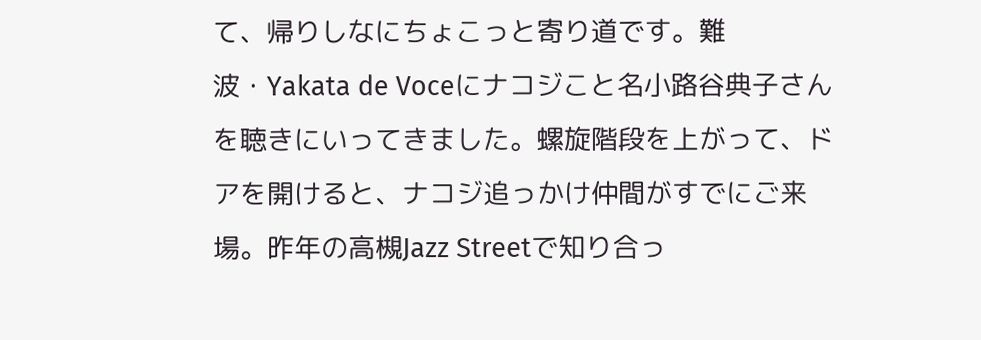て、帰りしなにちょこっと寄り道です。難波・Yakata de Voceにナコジこと名小路谷典子さんを聴きにいってきました。螺旋階段を上がって、ドアを開けると、ナコジ追っかけ仲間がすでにご来場。昨年の高槻Jazz Streetで知り合っ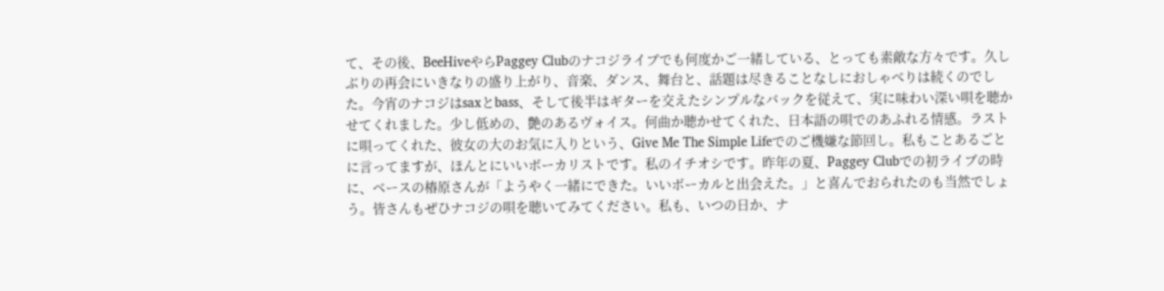て、その後、BeeHiveやらPaggey Clubのナコジライブでも何度かご一緒している、とっても素敵な方々です。久しぶりの再会にいきなりの盛り上がり、音楽、ダンス、舞台と、話題は尽きることなしにおしゃべりは続くのでした。今宵のナコジはsaxとbass、そして後半はギターを交えたシンプルなバックを従えて、実に味わい深い唄を聴かせてくれました。少し低めの、艶のあるヴォイス。何曲か聴かせてくれた、日本語の唄でのあふれる情感。ラストに唄ってくれた、彼女の大のお気に入りという、Give Me The Simple Lifeでのご機嫌な節回し。私もことあるごとに言ってますが、ほんとにいいボーカリストです。私のイチオシです。昨年の夏、Paggey Clubでの初ライブの時に、ベースの椿原さんが「ようやく一緒にできた。いいボーカルと出会えた。」と喜んでおられたのも当然でしょう。皆さんもぜひナコジの唄を聴いてみてください。私も、いつの日か、ナ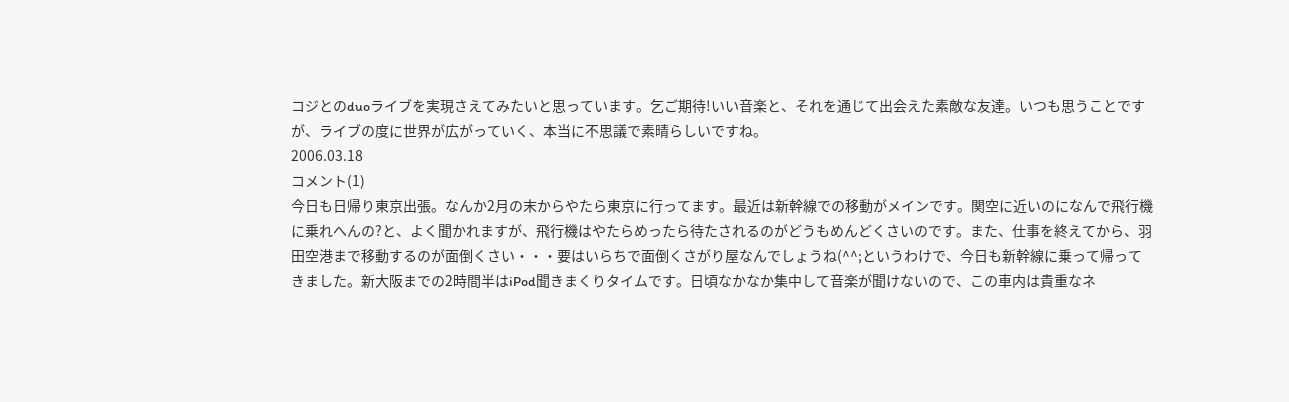コジとのduoライブを実現さえてみたいと思っています。乞ご期待!いい音楽と、それを通じて出会えた素敵な友達。いつも思うことですが、ライブの度に世界が広がっていく、本当に不思議で素晴らしいですね。
2006.03.18
コメント(1)
今日も日帰り東京出張。なんか2月の末からやたら東京に行ってます。最近は新幹線での移動がメインです。関空に近いのになんで飛行機に乗れへんの?と、よく聞かれますが、飛行機はやたらめったら待たされるのがどうもめんどくさいのです。また、仕事を終えてから、羽田空港まで移動するのが面倒くさい・・・要はいらちで面倒くさがり屋なんでしょうね(^^;というわけで、今日も新幹線に乗って帰ってきました。新大阪までの2時間半はiPod聞きまくりタイムです。日頃なかなか集中して音楽が聞けないので、この車内は貴重なネ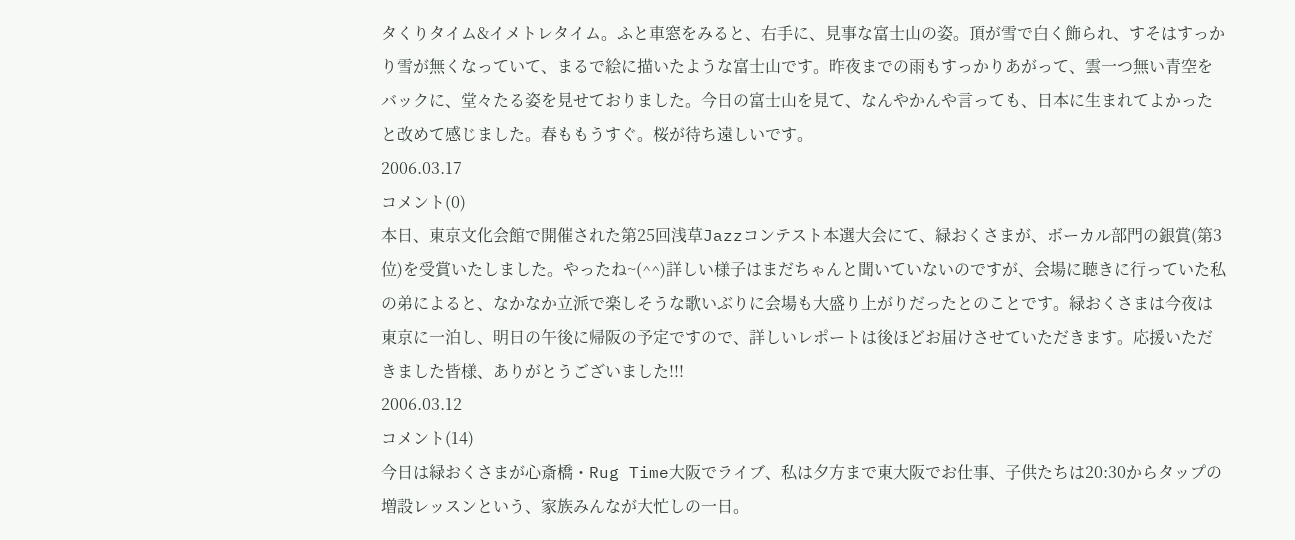タくりタイム&イメトレタイム。ふと車窓をみると、右手に、見事な富士山の姿。頂が雪で白く飾られ、すそはすっかり雪が無くなっていて、まるで絵に描いたような富士山です。昨夜までの雨もすっかりあがって、雲一つ無い青空をバックに、堂々たる姿を見せておりました。今日の富士山を見て、なんやかんや言っても、日本に生まれてよかったと改めて感じました。春ももうすぐ。桜が待ち遠しいです。
2006.03.17
コメント(0)
本日、東京文化会館で開催された第25回浅草Jazzコンテスト本選大会にて、緑おくさまが、ボーカル部門の銀賞(第3位)を受賞いたしました。やったね~(^^)詳しい様子はまだちゃんと聞いていないのですが、会場に聴きに行っていた私の弟によると、なかなか立派で楽しそうな歌いぶりに会場も大盛り上がりだったとのことです。緑おくさまは今夜は東京に一泊し、明日の午後に帰阪の予定ですので、詳しいレポートは後ほどお届けさせていただきます。応援いただきました皆様、ありがとうございました!!!
2006.03.12
コメント(14)
今日は緑おくさまが心斎橋・Rug Time大阪でライブ、私は夕方まで東大阪でお仕事、子供たちは20:30からタップの増設レッスンという、家族みんなが大忙しの一日。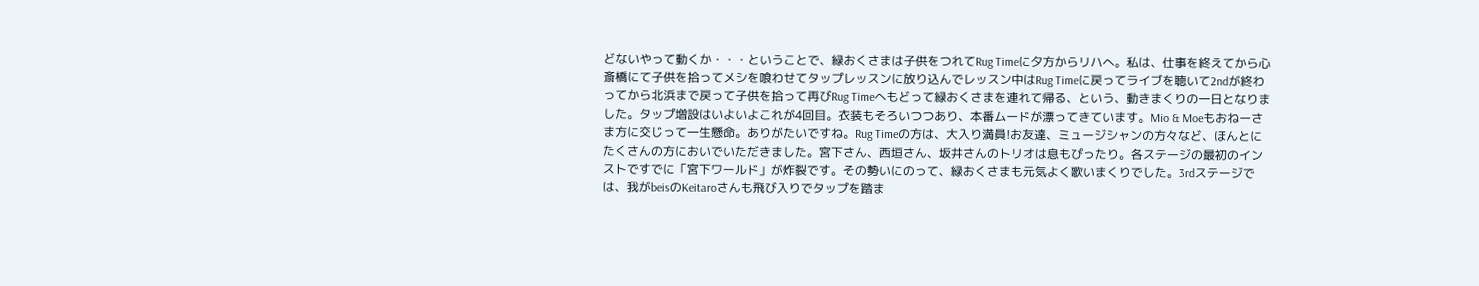どないやって動くか・・・ということで、緑おくさまは子供をつれてRug Timeに夕方からリハへ。私は、仕事を終えてから心斎橋にて子供を拾ってメシを喰わせてタップレッスンに放り込んでレッスン中はRug Timeに戻ってライブを聴いて2ndが終わってから北浜まで戻って子供を拾って再びRug Timeへもどって緑おくさまを連れて帰る、という、動きまくりの一日となりました。タップ増設はいよいよこれが4回目。衣装もそろいつつあり、本番ムードが漂ってきています。Mio & Moeもおねーさま方に交じって一生懸命。ありがたいですね。Rug Timeの方は、大入り満員!お友達、ミュージシャンの方々など、ほんとにたくさんの方においでいただきました。宮下さん、西垣さん、坂井さんのトリオは息もぴったり。各ステージの最初のインストですでに「宮下ワールド」が炸裂です。その勢いにのって、緑おくさまも元気よく歌いまくりでした。3rdステージでは、我がbeisのKeitaroさんも飛び入りでタップを踏ま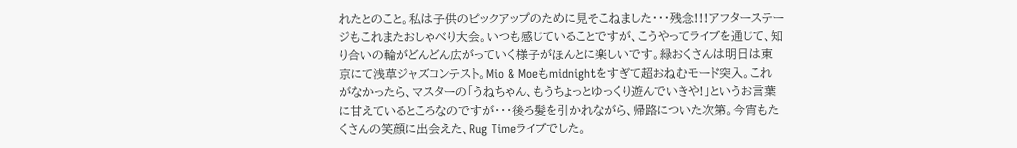れたとのこと。私は子供のピックアップのために見そこねました・・・残念!!!アフターステージもこれまたおしゃべり大会。いつも感じていることですが、こうやってライブを通じて、知り合いの輪がどんどん広がっていく様子がほんとに楽しいです。緑おくさんは明日は東京にて浅草ジャズコンテスト。Mio & Moeもmidnightをすぎて超おねむモード突入。これがなかったら、マスターの「うねちゃん、もうちょっとゆっくり遊んでいきや!」というお言葉に甘えているところなのですが・・・後ろ髪を引かれながら、帰路についた次第。今宵もたくさんの笑顔に出会えた、Rug Timeライブでした。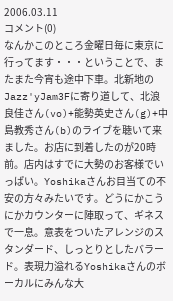2006.03.11
コメント(0)
なんかこのところ金曜日毎に東京に行ってます・・・ということで、またまた今宵も途中下車。北新地のJazz'yJam3Fに寄り道して、北浪良佳さん(vo)+能勢英史さん(g)+中島教秀さん(b)のライブを聴いて来ました。お店に到着したのが20時前。店内はすでに大勢のお客様でいっぱい。Yoshikaさんお目当ての不安の方々みたいです。どうにかこうにかカウンターに陣取って、ギネスで一息。意表をついたアレンジのスタンダード、しっとりとしたバラード。表現力溢れるYoshikaさんのボーカルにみんな大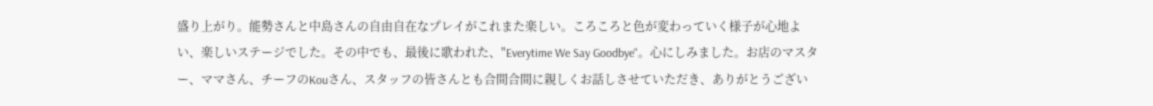盛り上がり。能勢さんと中島さんの自由自在なプレイがこれまた楽しい。ころころと色が変わっていく様子が心地よい、楽しいステージでした。その中でも、最後に歌われた、"Everytime We Say Goodbye"。心にしみました。お店のマスター、ママさん、チーフのKouさん、スタッフの皆さんとも合間合間に親しくお話しさせていただき、ありがとうござい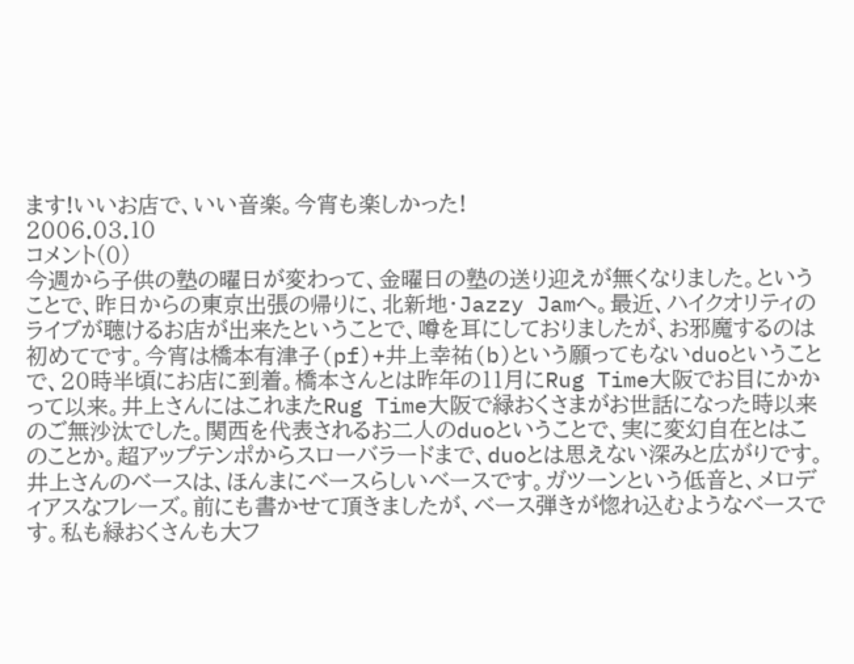ます!いいお店で、いい音楽。今宵も楽しかった!
2006.03.10
コメント(0)
今週から子供の塾の曜日が変わって、金曜日の塾の送り迎えが無くなりました。ということで、昨日からの東京出張の帰りに、北新地・Jazzy Jamへ。最近、ハイクオリティのライブが聴けるお店が出来たということで、噂を耳にしておりましたが、お邪魔するのは初めてです。今宵は橋本有津子(pf)+井上幸祐(b)という願ってもないduoということで、20時半頃にお店に到着。橋本さんとは昨年の11月にRug Time大阪でお目にかかって以来。井上さんにはこれまたRug Time大阪で緑おくさまがお世話になった時以来のご無沙汰でした。関西を代表されるお二人のduoということで、実に変幻自在とはこのことか。超アップテンポからスローバラードまで、duoとは思えない深みと広がりです。井上さんのベースは、ほんまにベースらしいベースです。ガツーンという低音と、メロディアスなフレーズ。前にも書かせて頂きましたが、ベース弾きが惚れ込むようなベースです。私も緑おくさんも大フ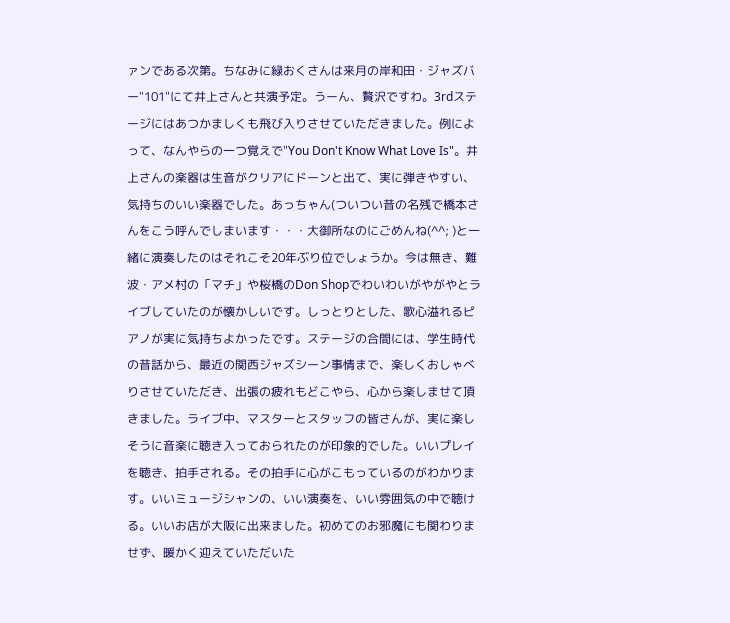ァンである次第。ちなみに緑おくさんは来月の岸和田・ジャズバー"101"にて井上さんと共演予定。うーん、贅沢ですわ。3rdステージにはあつかましくも飛び入りさせていただきました。例によって、なんやらの一つ覚えで"You Don't Know What Love Is"。井上さんの楽器は生音がクリアにドーンと出て、実に弾きやすい、気持ちのいい楽器でした。あっちゃん(ついつい昔の名残で橋本さんをこう呼んでしまいます・・・大御所なのにごめんね(^^; )と一緒に演奏したのはそれこそ20年ぶり位でしょうか。今は無き、難波・アメ村の「マチ」や桜橋のDon Shopでわいわいがやがやとライブしていたのが懐かしいです。しっとりとした、歌心溢れるピアノが実に気持ちよかったです。ステージの合間には、学生時代の昔話から、最近の関西ジャズシーン事情まで、楽しくおしゃべりさせていただき、出張の疲れもどこやら、心から楽しませて頂きました。ライブ中、マスターとスタッフの皆さんが、実に楽しそうに音楽に聴き入っておられたのが印象的でした。いいプレイを聴き、拍手される。その拍手に心がこもっているのがわかります。いいミュージシャンの、いい演奏を、いい雰囲気の中で聴ける。いいお店が大阪に出来ました。初めてのお邪魔にも関わりませず、暖かく迎えていただいた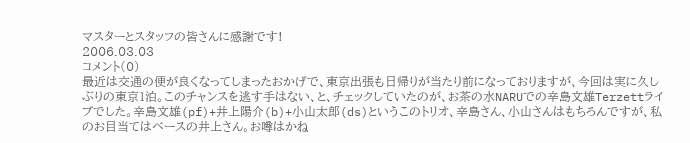マスターとスタッフの皆さんに感謝です!
2006.03.03
コメント(0)
最近は交通の便が良くなってしまったおかげで、東京出張も日帰りが当たり前になっておりますが、今回は実に久しぶりの東京1泊。このチャンスを逃す手はない、と、チェックしていたのが、お茶の水NARUでの辛島文雄Terzettライブでした。辛島文雄(pf)+井上陽介(b)+小山太郎(ds)というこのトリオ、辛島さん、小山さんはもちろんですが、私のお目当てはベースの井上さん。お噂はかね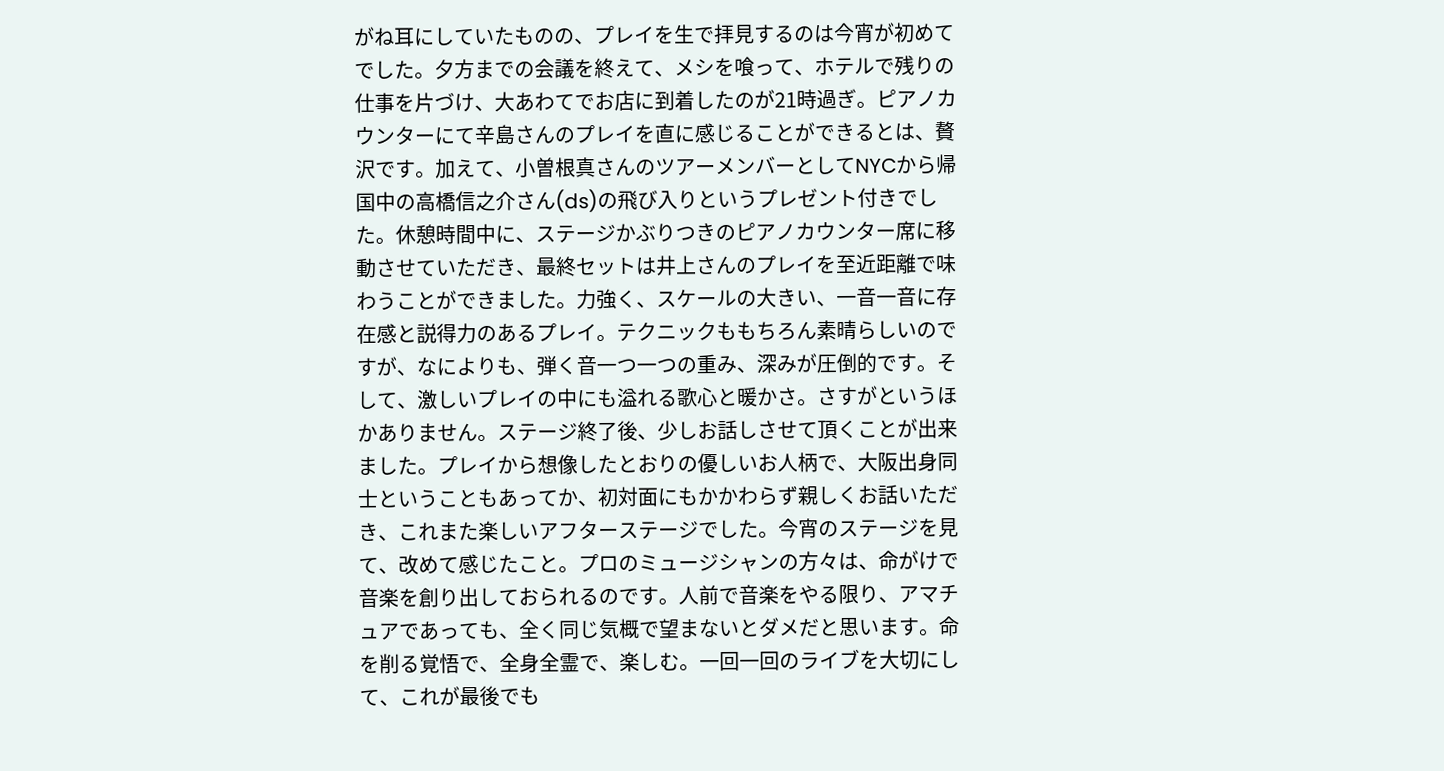がね耳にしていたものの、プレイを生で拝見するのは今宵が初めてでした。夕方までの会議を終えて、メシを喰って、ホテルで残りの仕事を片づけ、大あわてでお店に到着したのが21時過ぎ。ピアノカウンターにて辛島さんのプレイを直に感じることができるとは、贅沢です。加えて、小曽根真さんのツアーメンバーとしてNYCから帰国中の高橋信之介さん(ds)の飛び入りというプレゼント付きでした。休憩時間中に、ステージかぶりつきのピアノカウンター席に移動させていただき、最終セットは井上さんのプレイを至近距離で味わうことができました。力強く、スケールの大きい、一音一音に存在感と説得力のあるプレイ。テクニックももちろん素晴らしいのですが、なによりも、弾く音一つ一つの重み、深みが圧倒的です。そして、激しいプレイの中にも溢れる歌心と暖かさ。さすがというほかありません。ステージ終了後、少しお話しさせて頂くことが出来ました。プレイから想像したとおりの優しいお人柄で、大阪出身同士ということもあってか、初対面にもかかわらず親しくお話いただき、これまた楽しいアフターステージでした。今宵のステージを見て、改めて感じたこと。プロのミュージシャンの方々は、命がけで音楽を創り出しておられるのです。人前で音楽をやる限り、アマチュアであっても、全く同じ気概で望まないとダメだと思います。命を削る覚悟で、全身全霊で、楽しむ。一回一回のライブを大切にして、これが最後でも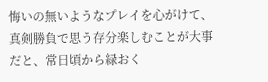悔いの無いようなプレイを心がけて、真剣勝負で思う存分楽しむことが大事だと、常日頃から緑おく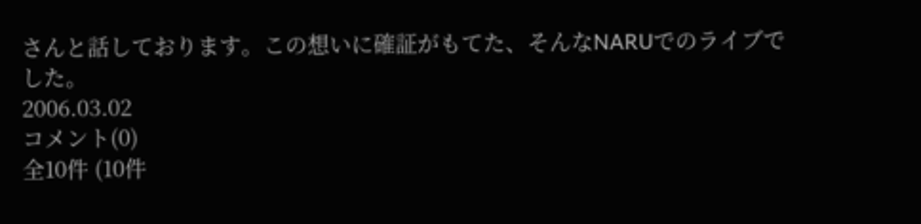さんと話しております。この想いに確証がもてた、そんなNARUでのライブでした。
2006.03.02
コメント(0)
全10件 (10件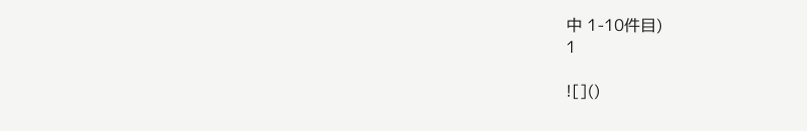中 1-10件目)
1

![]()